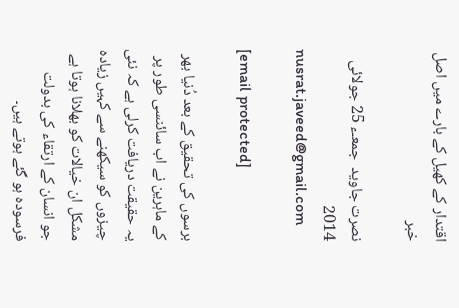اقتدار کے کھیل کے بارے میں اصل خبر

نصرت جاوید  جمعـء 25 جولائی 2014
nusrat.javeed@gmail.com

[email protected]

برسوں کی تحقیق کے بعد دُنیا بھر کے ماہرین نے اب سائنسی طور پر یہ حقیقت دریافت کرلی ہے کہ نئی چیزوں کو سیکھنے سے کہیں زیادہ مشکل ان خیالات کو بھلانا ہوتا ہے جو انسان کے ارتقاء کی بدولت فرسودہ ہو گئے ہوتے ہیں۔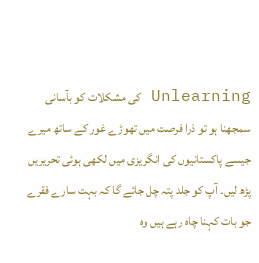Unlearning کی مشکلات کو بآسانی سمجھنا ہو تو ذرا فرصت میں تھوڑے غور کے ساتھ میرے جیسے پاکستانیوں کی انگریزی میں لکھی ہوئی تحریریں پڑھ لیں۔ آپ کو جلد پتہ چل جائے گا کہ بہت سارے فقرے جو بات کہنا چاہ رہے ہیں وہ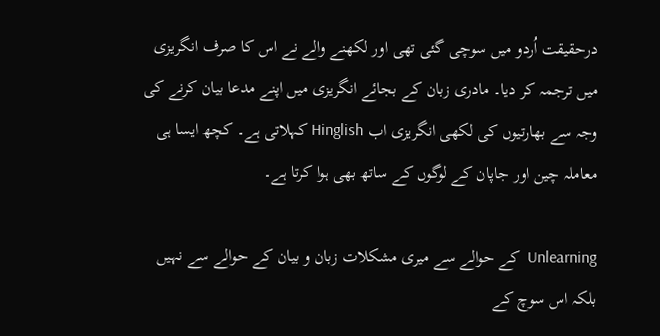درحقیقت اُردو میں سوچی گئی تھی اور لکھنے والے نے اس کا صرف انگریزی میں ترجمہ کر دیا۔ مادری زبان کے بجائے انگریزی میں اپنے مدعا بیان کرنے کی وجہ سے بھارتیوں کی لکھی انگریزی اب Hinglish کہلاتی ہے۔ کچھ ایسا ہی معاملہ چین اور جاپان کے لوگوں کے ساتھ بھی ہوا کرتا ہے۔

Unlearning  کے حوالے سے میری مشکلات زبان و بیان کے حوالے سے نہیں بلکہ اس سوچ کے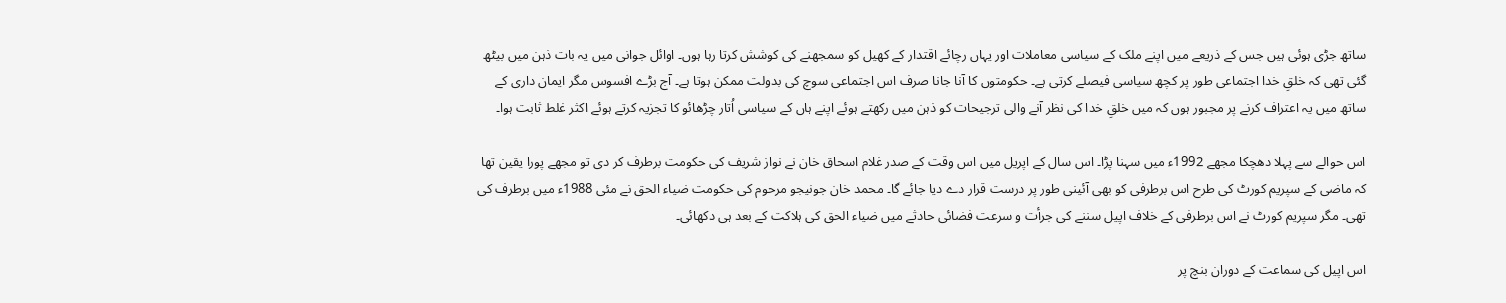ساتھ جڑی ہوئی ہیں جس کے ذریعے میں اپنے ملک کے سیاسی معاملات اور یہاں رچائے اقتدار کے کھیل کو سمجھنے کی کوشش کرتا رہا ہوں۔ اوائل جوانی میں یہ بات ذہن میں بیٹھ گئی تھی کہ خلقِ خدا اجتماعی طور پر کچھ سیاسی فیصلے کرتی ہے۔ حکومتوں کا آنا جانا صرف اس اجتماعی سوچ کی بدولت ممکن ہوتا ہے۔ آج بڑے افسوس مگر ایمان داری کے ساتھ میں یہ اعتراف کرنے پر مجبور ہوں کہ میں خلقِ خدا کی نظر آنے والی ترجیحات کو ذہن میں رکھتے ہوئے اپنے ہاں کے سیاسی اُتار چڑھائو کا تجزیہ کرتے ہوئے اکثر غلط ثابت ہوا۔

اس حوالے سے پہلا دھچکا مجھے 1992ء میں سہنا پڑا۔ اس سال کے اپریل میں اس وقت کے صدر غلام اسحاق خان نے نواز شریف کی حکومت برطرف کر دی تو مجھے پورا یقین تھا کہ ماضی کے سپریم کورٹ کی طرح اس برطرفی کو بھی آئینی طور پر درست قرار دے دیا جائے گا۔ محمد خان جونیجو مرحوم کی حکومت ضیاء الحق نے مئی 1988ء میں برطرف کی تھی۔ مگر سپریم کورٹ نے اس برطرفی کے خلاف اپیل سننے کی جرأت و سرعت فضائی حادثے میں ضیاء الحق کی ہلاکت کے بعد ہی دکھائی۔

اس اپیل کی سماعت کے دوران بنچ پر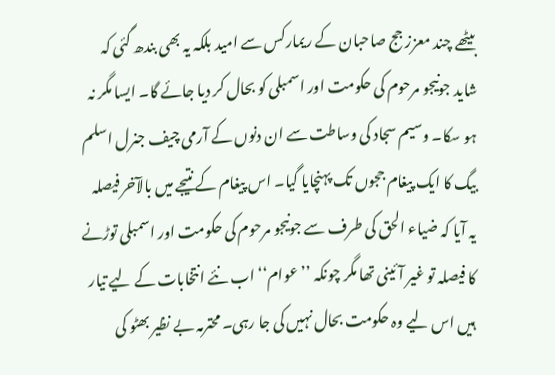بیٹھے چند معزز جج صاحبان کے ریمارکس سے امید بلکہ یہ بھی بندھ گئی کہ شاید جونیجو مرحوم کی حکومت اور اسمبلی کو بحال کر دیا جائے گا۔ ایسا مگر نہ ہو سکا۔ وسیم سجاد کی وساطت سے ان دنوں کے آرمی چیف جنرل اسلم بیگ کا ایک پیغام ججوں تک پہنچایا گیا۔ اس پیغام کے نتیجے میں بالآخر فیصلہ یہ آیا کہ ضیاء الحق کی طرف سے جونیجو مرحوم کی حکومت اور اسمبلی توڑنے کا فیصلہ تو غیر آئینی تھا مگر چونکہ ’’عوام‘‘ اب نئے انتخابات کے لیے تیار ہیں اس لیے وہ حکومت بحال نہیں کی جا رہی۔ محترمہ بے نظیر بھٹو کی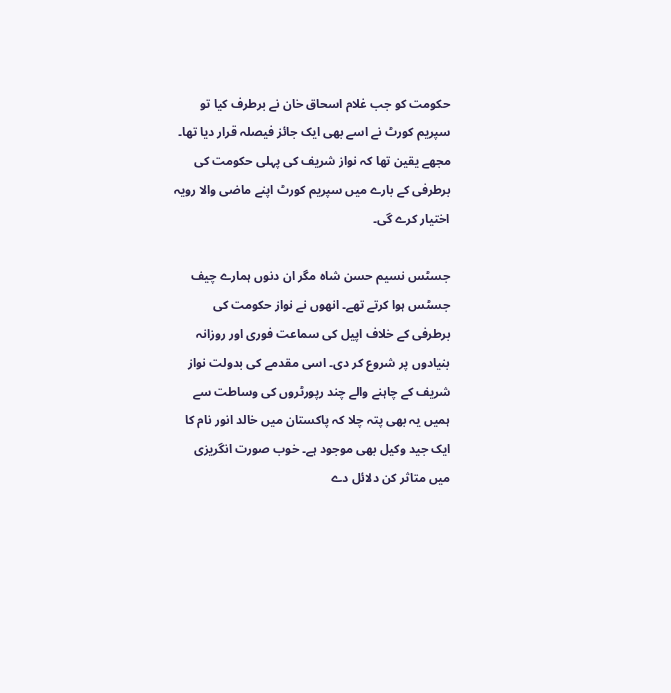حکومت کو جب غلام اسحاق خان نے برطرف کیا تو سپریم کورٹ نے اسے بھی ایک جائز فیصلہ قرار دیا تھا۔ مجھے یقین تھا کہ نواز شریف کی پہلی حکومت کی برطرفی کے بارے میں سپریم کورٹ اپنے ماضی والا رویہ اختیار کرے گی۔

جسٹس نسیم حسن شاہ مگر ان دنوں ہمارے چیف جسٹس ہوا کرتے تھے۔ انھوں نے نواز حکومت کی برطرفی کے خلاف اپیل کی سماعت فوری اور روزانہ بنیادوں پر شروع کر دی۔ اسی مقدمے کی بدولت نواز شریف کے چاہنے والے چند رپورٹروں کی وساطت سے ہمیں یہ بھی پتہ چلا کہ پاکستان میں خالد انور نام کا ایک جید وکیل بھی موجود ہے۔ خوب صورت انگریزی میں متاثر کن دلائل دے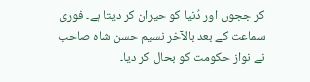کر ججوں اور دُنیا کو حیران کر دیتا ہے۔ فوری سماعت کے بعد بالآخر نسیم حسن شاہ صاحب نے نواز حکومت کو بحال کر دیا۔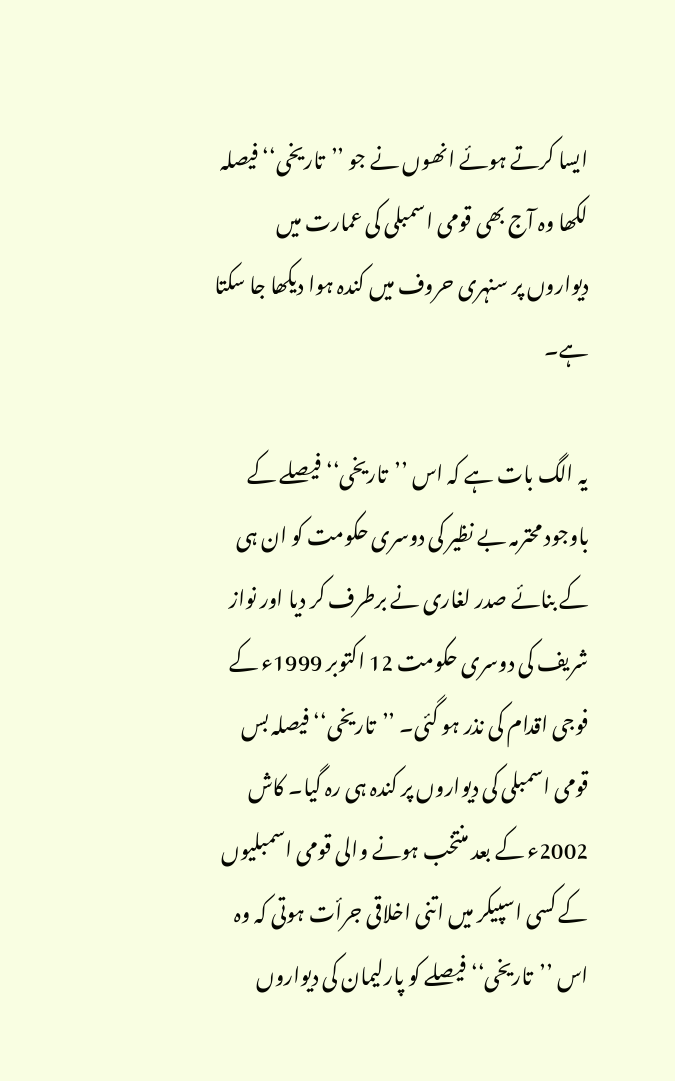ایسا کرتے ہوئے انھوں نے جو ’’تاریخی‘‘ فیصلہ لکھا وہ آج بھی قومی اسمبلی کی عمارت میں دیواروں پر سنہری حروف میں کندہ ہوا دیکھا جا سکتا ہے۔

یہ الگ بات ہے کہ اس ’’تاریخی‘‘ فیصلے کے باوجود محترمہ بے نظیر کی دوسری حکومت کو ان ہی کے بنائے صدر لغاری نے برطرف کر دیا اور نواز شریف کی دوسری حکومت 12 اکتوبر 1999ء کے فوجی اقدام کی نذر ہو گئی۔ ’’تاریخی‘‘ فیصلہ بس قومی اسمبلی کی دیواروں پر کندہ ہی رہ گیا۔ کاش 2002ء کے بعد منتخب ہونے والی قومی اسمبلیوں کے کسی اسپیکر میں اتنی اخلاقی جرأت ہوتی کہ وہ اس ’’تاریخی‘‘ فیصلے کو پارلیمان کی دیواروں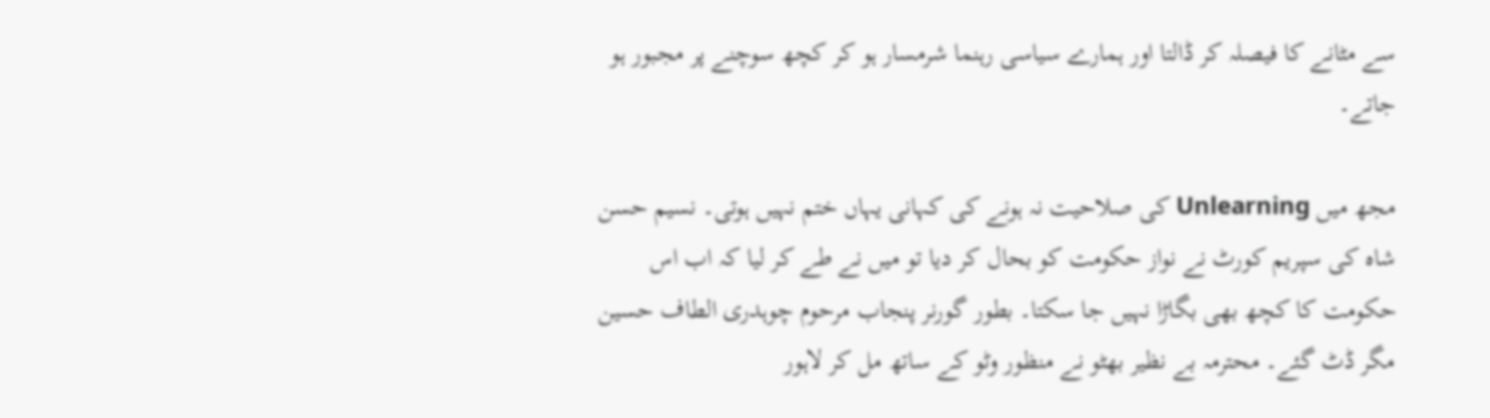سے مٹانے کا فیصلہ کر ڈالتا اور ہمارے سیاسی رہنما شرمسار ہو کر کچھ سوچنے پر مجبور ہو جاتے۔

مجھ میں Unlearning کی صلاحیت نہ ہونے کی کہانی یہاں ختم نہیں ہوتی۔ نسیم حسن شاہ کی سپریم کورٹ نے نواز حکومت کو بحال کر دیا تو میں نے طے کر لیا کہ اب اس حکومت کا کچھ بھی بگاڑا نہیں جا سکتا۔ بطور گورنر پنجاب مرحوم چوہدری الطاف حسین مگر ڈٹ گئے۔ محترمہ بے نظیر بھٹو نے منظور وٹو کے ساتھ مل کر لاہور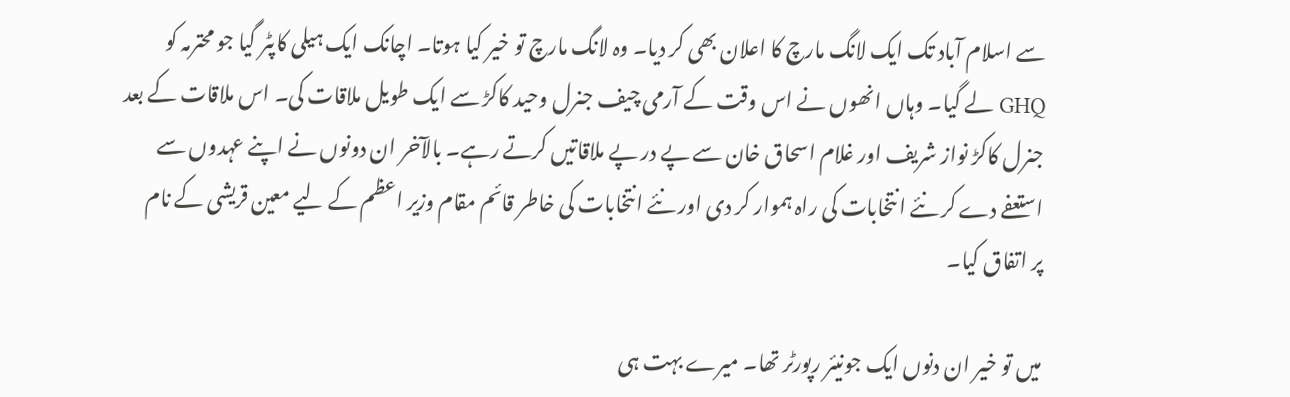سے اسلام آباد تک ایک لانگ مارچ کا اعلان بھی کر دیا۔ وہ لانگ مارچ تو خیر کیا ہوتا۔ اچانک ایک ہیلی کاپٹر گیا جو محترمہ کو GHQ لے گیا۔ وہاں انھوں نے اس وقت کے آرمی چیف جنرل وحید کاکڑ سے ایک طویل ملاقات کی۔ اس ملاقات کے بعد جنرل کاکڑ نواز شریف اور غلام اسحاق خان سے پے در پے ملاقاتیں کرتے رہے۔ بالآخر ان دونوں نے اپنے عہدوں سے استعفے دے کر نئے انتخابات کی راہ ہموار کر دی اور نئے انتخابات کی خاطر قائم مقام وزیر اعظم کے لیے معین قریشی کے نام پر اتفاق کیا۔

میں تو خیر ان دنوں ایک جونیئر رپورٹر تھا۔ میرے بہت ہی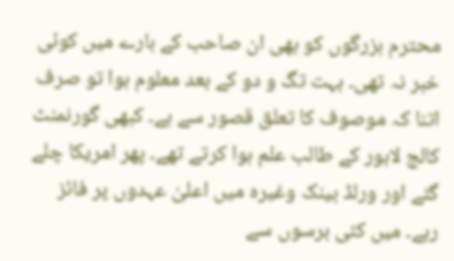محترم بزرگوں کو بھی ان صاحب کے بارے میں کوئی خبر نہ تھی۔ بہت تگ و دو کے بعد معلوم ہوا تو صرف اتنا کہ موصوف کا تعلق قصور سے ہے۔ کبھی گورنمنٹ کالج لاہور کے طالب علم ہوا کرتے تھے۔ پھر امریکا چلے گئے اور ورلڈ بینک وغیرہ میں اعلیٰ عہدوں پر فائز رہے۔ میں کئی برسوں سے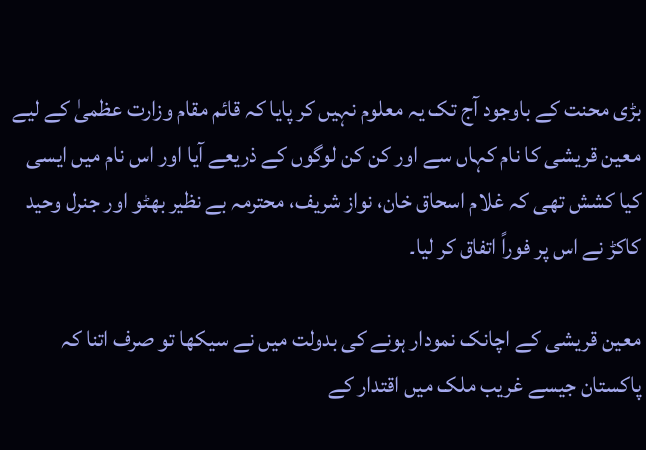بڑی محنت کے باوجود آج تک یہ معلوم نہیں کر پایا کہ قائم مقام وزارت عظمیٰ کے لیے معین قریشی کا نام کہاں سے اور کن کن لوگوں کے ذریعے آیا اور اس نام میں ایسی کیا کشش تھی کہ غلام اسحاق خان، نواز شریف، محترمہ بے نظیر بھٹو اور جنرل وحید کاکڑ نے اس پر فوراً اتفاق کر لیا۔

معین قریشی کے اچانک نمودار ہونے کی بدولت میں نے سیکھا تو صرف اتنا کہ پاکستان جیسے غریب ملک میں اقتدار کے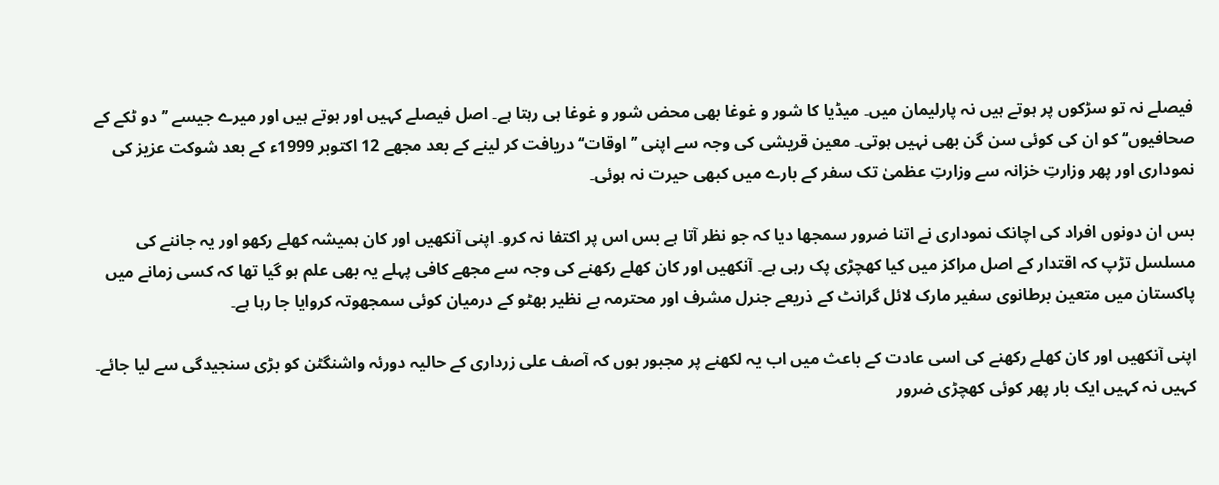فیصلے نہ تو سڑکوں پر ہوتے ہیں نہ پارلیمان میں۔ میڈیا کا شور و غوغا بھی محض شور و غوغا ہی رہتا ہے۔ اصل فیصلے کہیں اور ہوتے ہیں اور میرے جیسے ’’دو ٹکے کے صحافیوں‘‘ کو ان کی کوئی سن گن بھی نہیں ہوتی۔ معین قریشی کی وجہ سے اپنی ’’اوقات‘‘ دریافت کر لینے کے بعد مجھے 12 اکتوبر 1999ء کے بعد شوکت عزیز کی نموداری اور پھر وزارتِ خزانہ سے وزارتِ عظمیٰ تک سفر کے بارے میں کبھی حیرت نہ ہوئی۔

بس ان دونوں افراد کی اچانک نموداری نے اتنا ضرور سمجھا دیا کہ جو نظر آتا ہے بس اس پر اکتفا نہ کرو۔ اپنی آنکھیں اور کان ہمیشہ کھلے رکھو اور یہ جاننے کی مسلسل تڑپ کہ اقتدار کے اصل مراکز میں کیا کھچڑی پک رہی ہے۔ آنکھیں اور کان کھلے رکھنے کی وجہ سے مجھے کافی پہلے یہ بھی علم ہو گیا تھا کہ کسی زمانے میں پاکستان میں متعین برطانوی سفیر مارک لائل گرانٹ کے ذریعے جنرل مشرف اور محترمہ بے نظیر بھٹو کے درمیان کوئی سمجھوتہ کروایا جا رہا ہے۔

اپنی آنکھیں اور کان کھلے رکھنے کی اسی عادت کے باعث میں اب یہ لکھنے پر مجبور ہوں کہ آصف علی زرداری کے حالیہ دورئہ واشنگٹن کو بڑی سنجیدگی سے لیا جائے۔ کہیں نہ کہیں ایک بار پھر کوئی کھچڑی ضرور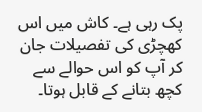پک رہی ہے۔ کاش میں اس کھچڑی کی تفصیلات جان کر آپ کو اس حوالے سے کچھ بتانے کے قابل ہوتا۔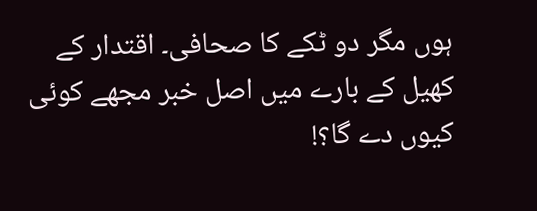ہوں مگر دو ٹکے کا صحافی۔ اقتدار کے کھیل کے بارے میں اصل خبر مجھے کوئی کیوں دے گا؟!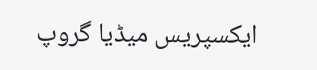ایکسپریس میڈیا گروپ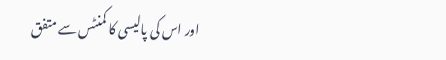اور اس کی پالیسی کا کمنٹس سے متفق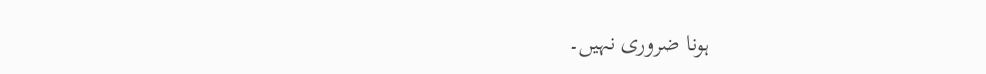ہونا ضروری نہیں۔